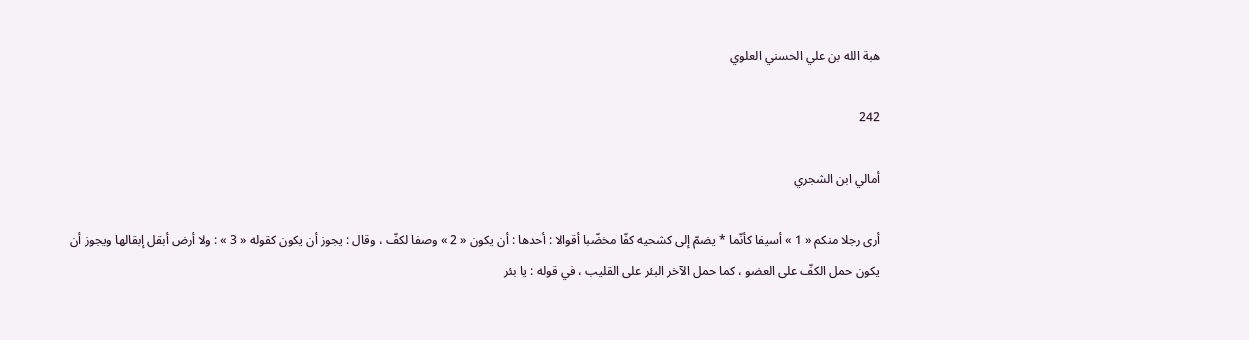هبة الله بن علي الحسني العلوي

242

أمالي ابن الشجري

أرى رجلا منكم « 1 » أسيفا كأنّما * يضمّ إلى كشحيه كفّا مخضّبا أقوالا : أحدها : أن يكون « 2 » وصفا لكفّ ، وقال : يجوز أن يكون كقوله « 3 » : ولا أرض أبقل إبقالها ويجوز أن يكون حمل الكفّ على العضو ، كما حمل الآخر البئر على القليب ، في قوله : يا بئر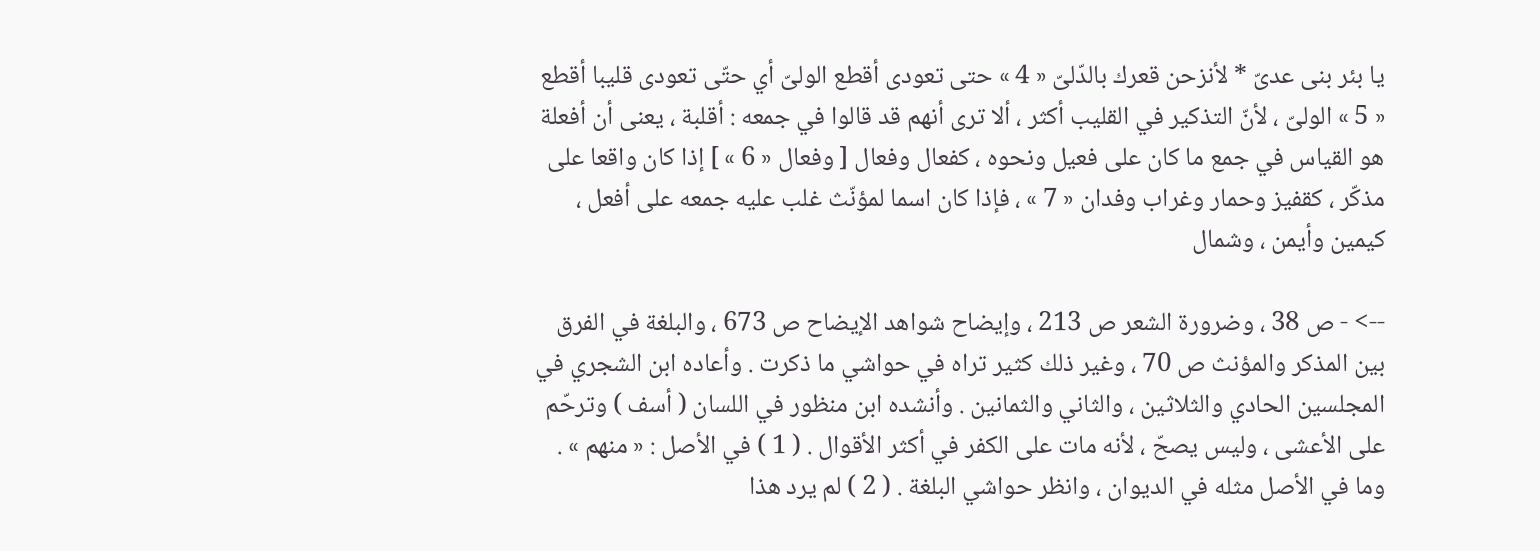يا بئر بنى عدىّ * لأنزحن قعرك بالدّلىّ « 4 » حتى تعودى أقطع الولىّ أي حتّى تعودى قليبا أقطع « 5 » الولىّ ، لأنّ التذكير في القليب أكثر ، ألا ترى أنهم قد قالوا في جمعه : أقلبة ، يعنى أن أفعلة هو القياس في جمع ما كان على فعيل ونحوه ، كفعال وفعال [ وفعال « 6 » ] إذا كان واقعا على مذكّر ، كقفيز وحمار وغراب وفدان « 7 » ، فإذا كان اسما لمؤنّث غلب عليه جمعه على أفعل ، كيمين وأيمن ، وشمال

--> - ص 38 ، وضرورة الشعر ص 213 ، وإيضاح شواهد الإيضاح ص 673 ، والبلغة في الفرق بين المذكر والمؤنث ص 70 ، وغير ذلك كثير تراه في حواشي ما ذكرت . وأعاده ابن الشجري في المجلسين الحادي والثلاثين ، والثاني والثمانين . وأنشده ابن منظور في اللسان ( أسف ) وترحّم على الأعشى ، وليس يصحّ ، لأنه مات على الكفر في أكثر الأقوال . ( 1 ) في الأصل : « منهم » . وما في الأصل مثله في الديوان ، وانظر حواشي البلغة . ( 2 ) لم يرد هذا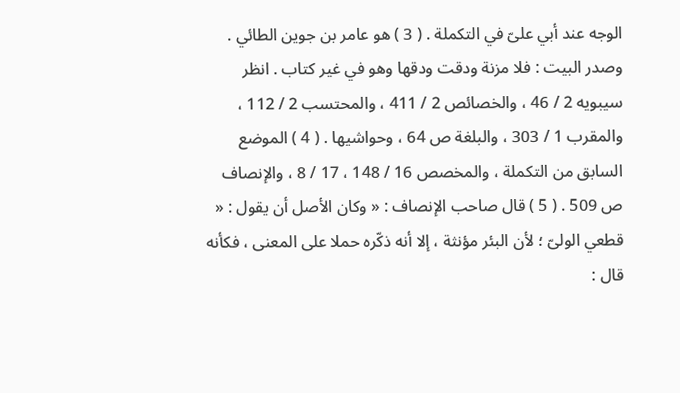الوجه عند أبي علىّ في التكملة . ( 3 ) هو عامر بن جوين الطائي . وصدر البيت : فلا مزنة ودقت ودقها وهو في غير كتاب . انظر سيبويه 2 / 46 ، والخصائص 2 / 411 ، والمحتسب 2 / 112 ، والمقرب 1 / 303 ، والبلغة ص 64 ، وحواشيها . ( 4 ) الموضع السابق من التكملة ، والمخصص 16 / 148 ، 17 / 8 ، والإنصاف ص 509 . ( 5 ) قال صاحب الإنصاف : « وكان الأصل أن يقول : « قطعي الولىّ ؛ لأن البئر مؤنثة ، إلا أنه ذكّره حملا على المعنى ، فكأنه قال :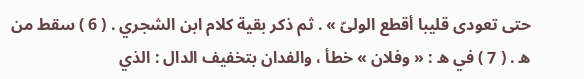حتى تعودى قليبا أقطع الولىّ » . ثم ذكر بقية كلام ابن الشجري . ( 6 ) سقط من ه . ( 7 ) في ه : « وفلان » خطأ ، والفدان بتخفيف الدال : الذي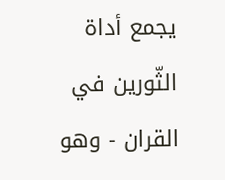يجمع أداة الثّورين في القران - وهو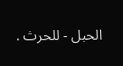الحبل - للحرث .